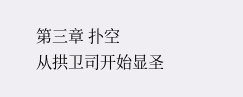第三章 扑空
从拱卫司开始显圣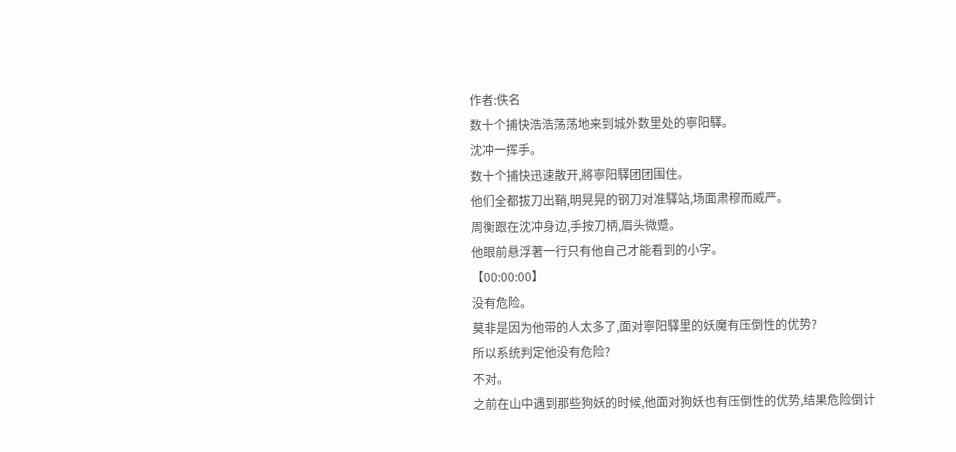作者:佚名
数十个捕快浩浩荡荡地来到城外数里处的寧阳驛。
沈冲一挥手。
数十个捕快迅速散开,將寧阳驛团团围住。
他们全都拔刀出鞘,明晃晃的钢刀对准驛站,场面肃穆而威严。
周衡跟在沈冲身边,手按刀柄,眉头微蹙。
他眼前悬浮著一行只有他自己才能看到的小字。
【00:00:00】
没有危险。
莫非是因为他带的人太多了,面对寧阳驛里的妖魔有压倒性的优势?
所以系统判定他没有危险?
不对。
之前在山中遇到那些狗妖的时候,他面对狗妖也有压倒性的优势,结果危险倒计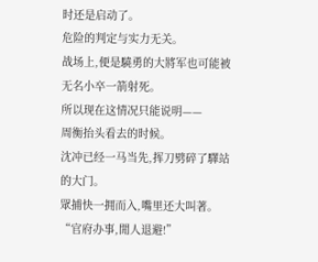时还是启动了。
危险的判定与实力无关。
战场上,便是驍勇的大將军也可能被无名小卒一箭射死。
所以现在这情况只能说明——
周衡抬头看去的时候。
沈冲已经一马当先,挥刀劈碎了驛站的大门。
眾捕快一拥而入,嘴里还大叫著。
“官府办事,閒人退避!”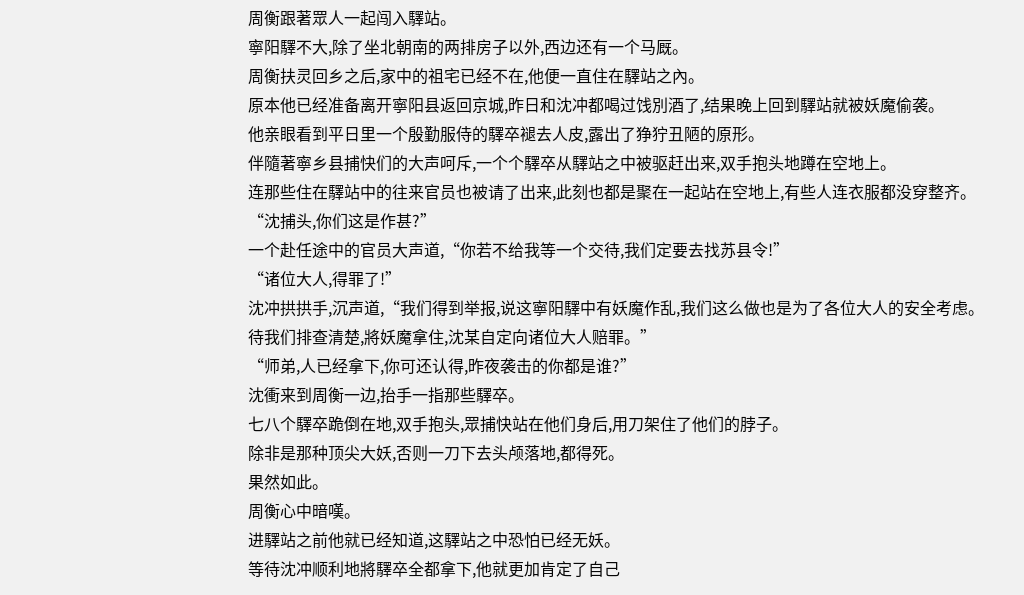周衡跟著眾人一起闯入驛站。
寧阳驛不大,除了坐北朝南的两排房子以外,西边还有一个马厩。
周衡扶灵回乡之后,家中的祖宅已经不在,他便一直住在驛站之內。
原本他已经准备离开寧阳县返回京城,昨日和沈冲都喝过饯別酒了,结果晚上回到驛站就被妖魔偷袭。
他亲眼看到平日里一个殷勤服侍的驛卒褪去人皮,露出了狰狞丑陋的原形。
伴隨著寧乡县捕快们的大声呵斥,一个个驛卒从驛站之中被驱赶出来,双手抱头地蹲在空地上。
连那些住在驛站中的往来官员也被请了出来,此刻也都是聚在一起站在空地上,有些人连衣服都没穿整齐。
“沈捕头,你们这是作甚?”
一个赴任途中的官员大声道,“你若不给我等一个交待,我们定要去找苏县令!”
“诸位大人,得罪了!”
沈冲拱拱手,沉声道,“我们得到举报,说这寧阳驛中有妖魔作乱,我们这么做也是为了各位大人的安全考虑。
待我们排查清楚,將妖魔拿住,沈某自定向诸位大人赔罪。”
“师弟,人已经拿下,你可还认得,昨夜袭击的你都是谁?”
沈衝来到周衡一边,抬手一指那些驛卒。
七八个驛卒跪倒在地,双手抱头,眾捕快站在他们身后,用刀架住了他们的脖子。
除非是那种顶尖大妖,否则一刀下去头颅落地,都得死。
果然如此。
周衡心中暗嘆。
进驛站之前他就已经知道,这驛站之中恐怕已经无妖。
等待沈冲顺利地將驛卒全都拿下,他就更加肯定了自己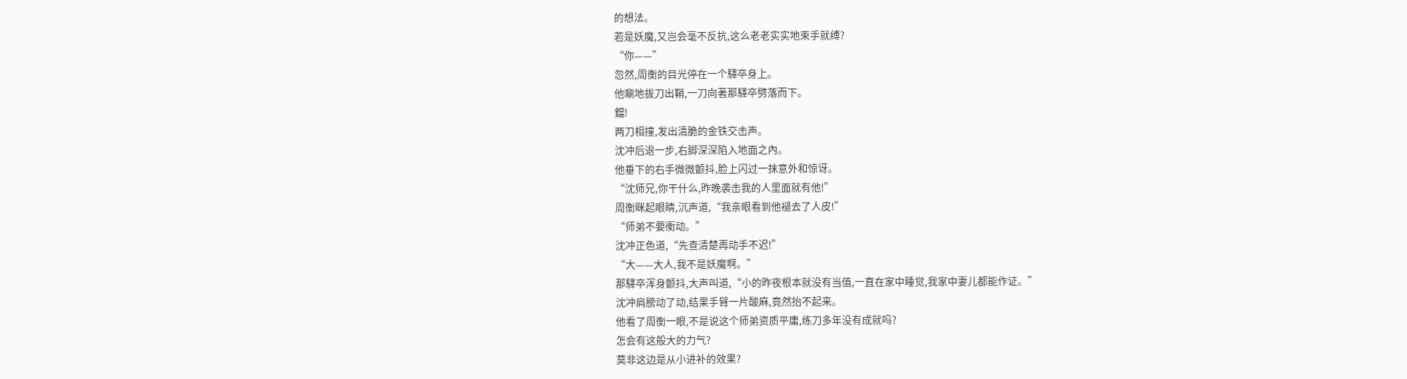的想法。
若是妖魔,又岂会毫不反抗,这么老老实实地束手就缚?
“你——”
忽然,周衡的目光停在一个驛卒身上。
他唰地拔刀出鞘,一刀向著那驛卒劈落而下。
鐺!
两刀相撞,发出清脆的金铁交击声。
沈冲后退一步,右脚深深陷入地面之內。
他垂下的右手微微颤抖,脸上闪过一抹意外和惊讶。
“沈师兄,你干什么,昨晚袭击我的人里面就有他!”
周衡眯起眼睛,沉声道,“我亲眼看到他褪去了人皮!”
“师弟不要衝动。”
沈冲正色道,“先查清楚再动手不迟!”
“大——大人,我不是妖魔啊。”
那驛卒浑身颤抖,大声叫道,“小的昨夜根本就没有当值,一直在家中睡觉,我家中妻儿都能作证。”
沈冲肩膀动了动,结果手臂一片酸麻,竟然抬不起来。
他看了周衡一眼,不是说这个师弟资质平庸,练刀多年没有成就吗?
怎会有这般大的力气?
莫非这边是从小进补的效果?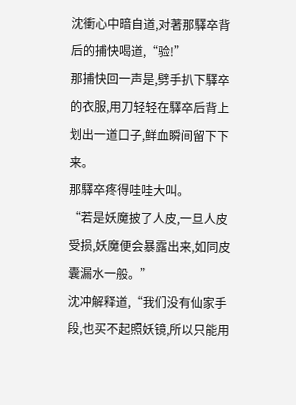沈衝心中暗自道,对著那驛卒背后的捕快喝道,“验!”
那捕快回一声是,劈手扒下驛卒的衣服,用刀轻轻在驛卒后背上划出一道口子,鲜血瞬间留下下来。
那驛卒疼得哇哇大叫。
“若是妖魔披了人皮,一旦人皮受损,妖魔便会暴露出来,如同皮囊漏水一般。”
沈冲解释道,“我们没有仙家手段,也买不起照妖镜,所以只能用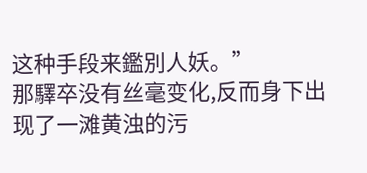这种手段来鑑別人妖。”
那驛卒没有丝毫变化,反而身下出现了一滩黄浊的污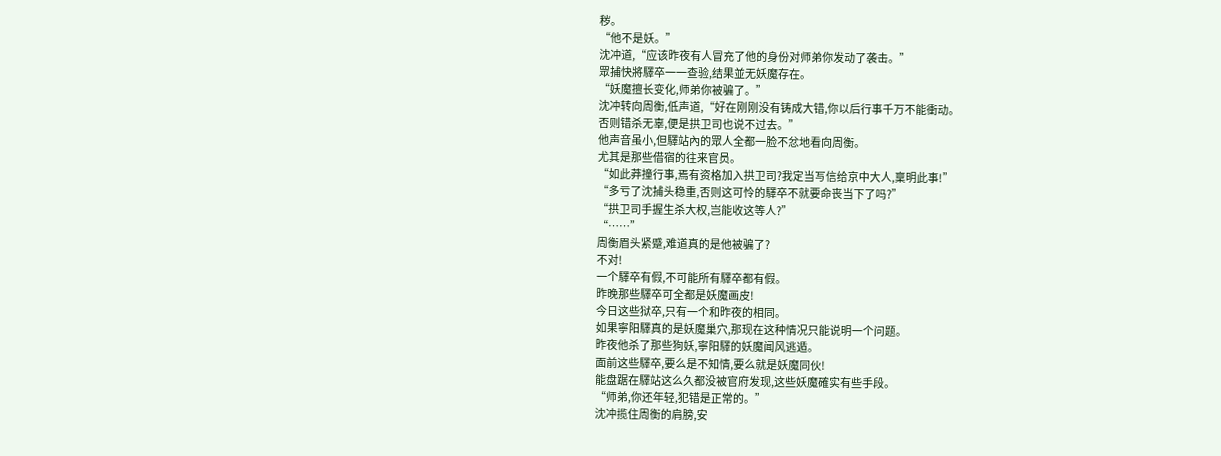秽。
“他不是妖。”
沈冲道,“应该昨夜有人冒充了他的身份对师弟你发动了袭击。”
眾捕快將驛卒一一查验,结果並无妖魔存在。
“妖魔擅长变化,师弟你被骗了。”
沈冲转向周衡,低声道,“好在刚刚没有铸成大错,你以后行事千万不能衝动。
否则错杀无辜,便是拱卫司也说不过去。”
他声音虽小,但驛站內的眾人全都一脸不忿地看向周衡。
尤其是那些借宿的往来官员。
“如此莽撞行事,焉有资格加入拱卫司?我定当写信给京中大人,稟明此事!”
“多亏了沈捕头稳重,否则这可怜的驛卒不就要命丧当下了吗?”
“拱卫司手握生杀大权,岂能收这等人?”
“……”
周衡眉头紧蹙,难道真的是他被骗了?
不对!
一个驛卒有假,不可能所有驛卒都有假。
昨晚那些驛卒可全都是妖魔画皮!
今日这些狱卒,只有一个和昨夜的相同。
如果寧阳驛真的是妖魔巢穴,那现在这种情况只能说明一个问题。
昨夜他杀了那些狗妖,寧阳驛的妖魔闻风逃遁。
面前这些驛卒,要么是不知情,要么就是妖魔同伙!
能盘踞在驛站这么久都没被官府发现,这些妖魔確实有些手段。
“师弟,你还年轻,犯错是正常的。”
沈冲揽住周衡的肩膀,安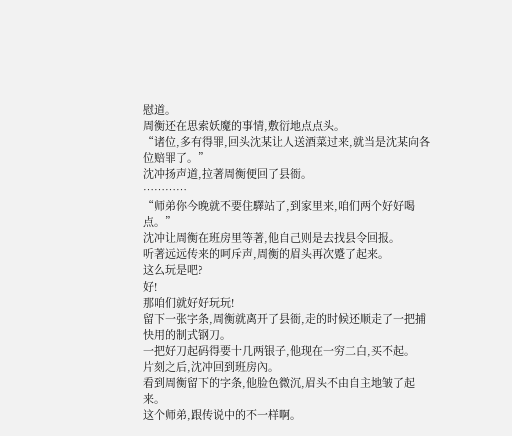慰道。
周衡还在思索妖魔的事情,敷衍地点点头。
“诸位,多有得罪,回头沈某让人送酒菜过来,就当是沈某向各位赔罪了。”
沈冲扬声道,拉著周衡便回了县衙。
…………
“师弟你今晚就不要住驛站了,到家里来,咱们两个好好喝点。”
沈冲让周衡在班房里等著,他自己则是去找县令回报。
听著远远传来的呵斥声,周衡的眉头再次蹙了起来。
这么玩是吧?
好!
那咱们就好好玩玩!
留下一张字条,周衡就离开了县衙,走的时候还顺走了一把捕快用的制式钢刀。
一把好刀起码得要十几两银子,他现在一穷二白,买不起。
片刻之后,沈冲回到班房內。
看到周衡留下的字条,他脸色微沉,眉头不由自主地皱了起来。
这个师弟,跟传说中的不一样啊。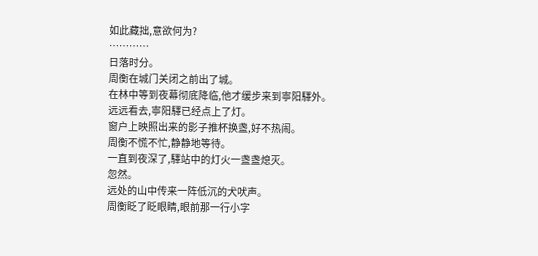如此藏拙,意欲何为?
…………
日落时分。
周衡在城门关闭之前出了城。
在林中等到夜幕彻底降临,他才缓步来到寧阳驛外。
远远看去,寧阳驛已经点上了灯。
窗户上映照出来的影子推杯换盏,好不热闹。
周衡不慌不忙,静静地等待。
一直到夜深了,驛站中的灯火一盏盏熄灭。
忽然。
远处的山中传来一阵低沉的犬吠声。
周衡眨了眨眼睛,眼前那一行小字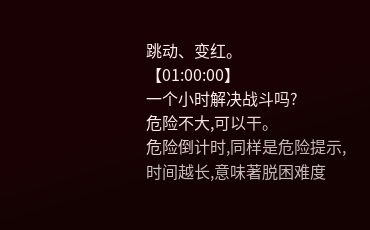跳动、变红。
【01:00:00】
一个小时解决战斗吗?
危险不大,可以干。
危险倒计时,同样是危险提示,时间越长,意味著脱困难度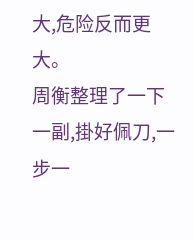大,危险反而更大。
周衡整理了一下一副,掛好佩刀,一步一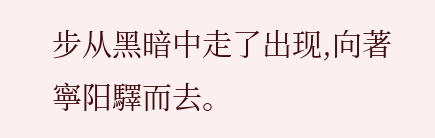步从黑暗中走了出现,向著寧阳驛而去。